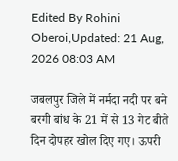Edited By Rohini Oberoi,Updated: 21 Aug, 2026 08:03 AM

जबलपुर जिले में नर्मदा नदी पर बने बरगी बांध के 21 में से 13 गेट बीते दिन दोपहर खोल दिए गए। ऊपरी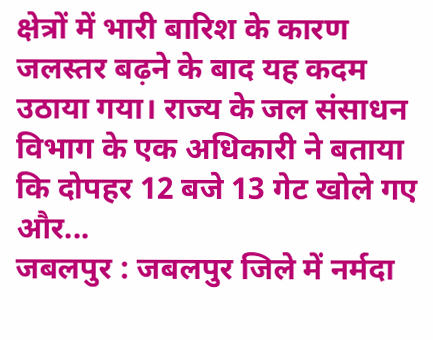क्षेत्रों में भारी बारिश के कारण जलस्तर बढ़ने के बाद यह कदम उठाया गया। राज्य के जल संसाधन विभाग के एक अधिकारी ने बताया कि दोपहर 12 बजे 13 गेट खोले गए और...
जबलपुर : जबलपुर जिले में नर्मदा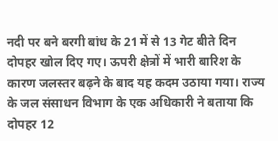नदी पर बने बरगी बांध के 21 में से 13 गेट बीते दिन दोपहर खोल दिए गए। ऊपरी क्षेत्रों में भारी बारिश के कारण जलस्तर बढ़ने के बाद यह कदम उठाया गया। राज्य के जल संसाधन विभाग के एक अधिकारी ने बताया कि दोपहर 12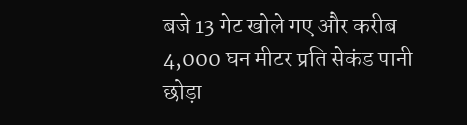बजे 13 गेट खोले गए और करीब 4,000 घन मीटर प्रति सेकंड पानी छोड़ा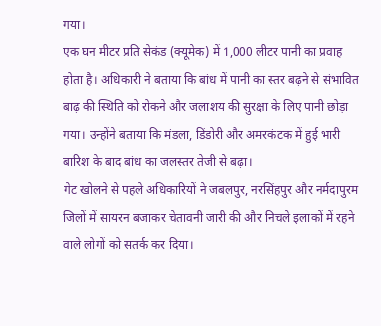गया।
एक घन मीटर प्रति सेकंड (क्यूमेक) में 1,000 लीटर पानी का प्रवाह होता है। अधिकारी ने बताया कि बांध में पानी का स्तर बढ़ने से संभावित बाढ़ की स्थिति को रोकने और जलाशय की सुरक्षा के लिए पानी छोड़ा गया। उन्होंने बताया कि मंडला, डिंडोरी और अमरकंटक में हुई भारी बारिश के बाद बांध का जलस्तर तेजी से बढ़ा।
गेट खोलने से पहले अधिकारियों ने जबलपुर, नरसिंहपुर और नर्मदापुरम जिलों में सायरन बजाकर चेतावनी जारी की और निचले इलाकों में रहने वाले लोगों को सतर्क कर दिया।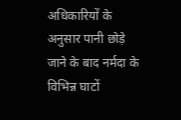अधिकारियों के अनुसार पानी छोड़े जाने के बाद नर्मदा के विभिन्न घाटों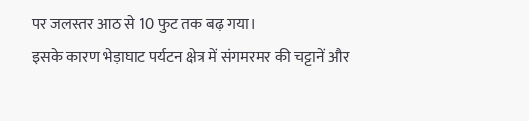पर जलस्तर आठ से 10 फुट तक बढ़ गया।
इसके कारण भेड़ाघाट पर्यटन क्षेत्र में संगमरमर की चट्टानें और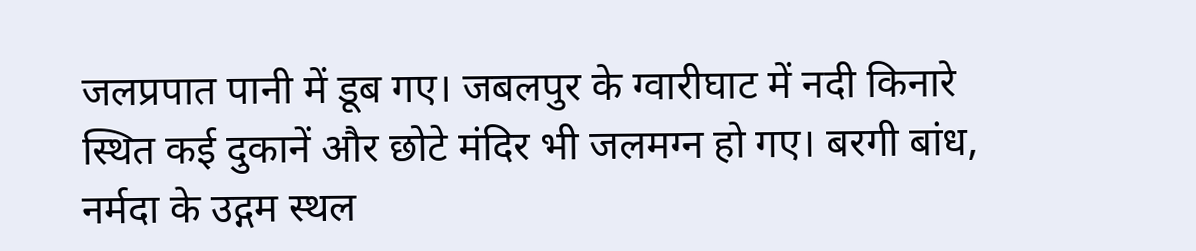जलप्रपात पानी में डूब गए। जबलपुर के ग्वारीघाट में नदी किनारे स्थित कई दुकानें और छोटे मंदिर भी जलमग्न हो गए। बरगी बांध, नर्मदा के उद्गम स्थल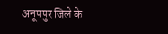अनूपपुर जिले के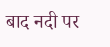बाद नदी पर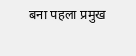बना पहला प्रमुख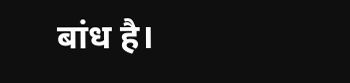बांध है।